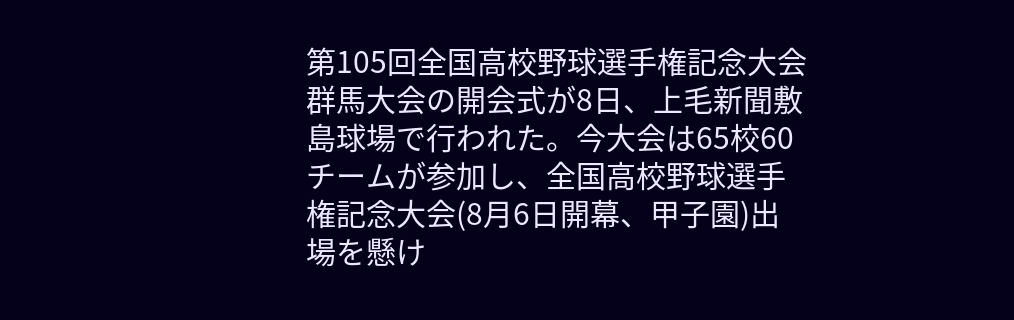第105回全国高校野球選手権記念大会群馬大会の開会式が8日、上毛新聞敷島球場で行われた。今大会は65校60チームが参加し、全国高校野球選手権記念大会(8月6日開幕、甲子園)出場を懸け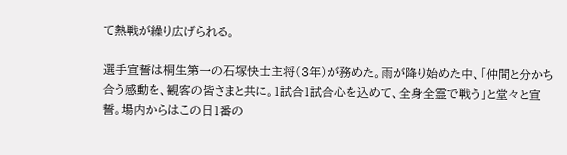て熱戦が繰り広げられる。

選手宣誓は桐生第一の石塚快士主将(3年)が務めた。雨が降り始めた中、「仲間と分かち合う感動を、観客の皆さまと共に。1試合1試合心を込めて、全身全霊で戦う」と堂々と宣誓。場内からはこの日1番の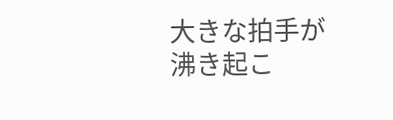大きな拍手が沸き起こ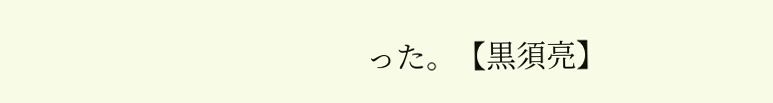った。【黒須亮】